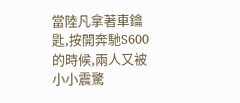當陸凡拿著車鑰匙,按開奔馳S600的時候,兩人又被小小震驚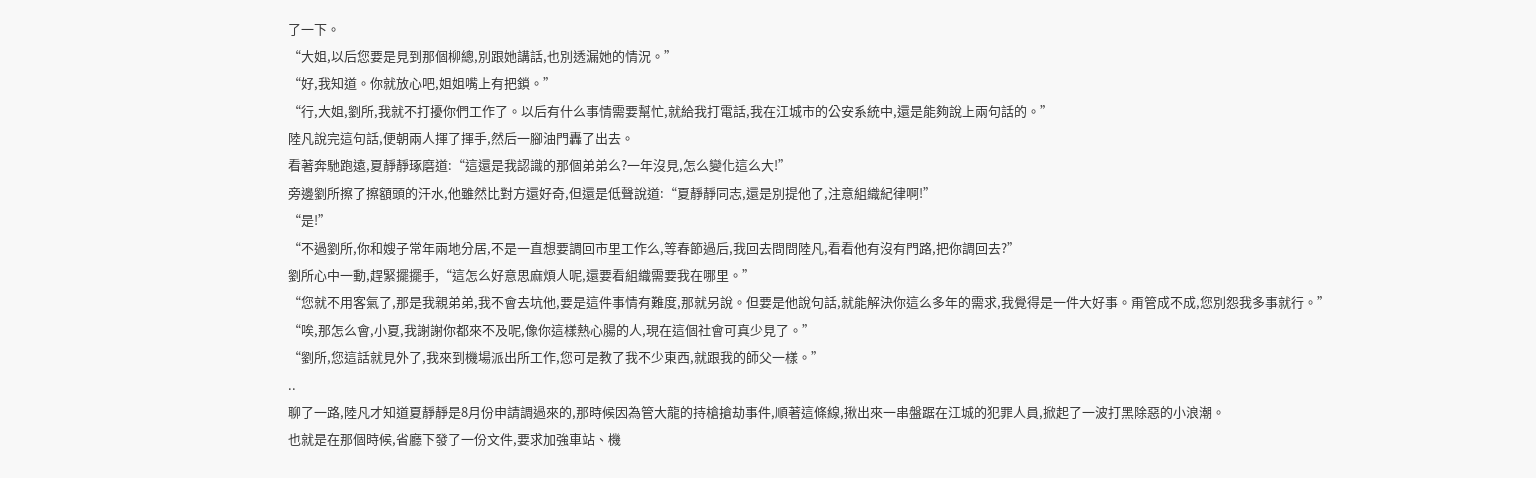了一下。
“大姐,以后您要是見到那個柳總,別跟她講話,也別透漏她的情況。”
“好,我知道。你就放心吧,姐姐嘴上有把鎖。”
“行,大姐,劉所,我就不打擾你們工作了。以后有什么事情需要幫忙,就給我打電話,我在江城市的公安系統中,還是能夠說上兩句話的。”
陸凡說完這句話,便朝兩人揮了揮手,然后一腳油門轟了出去。
看著奔馳跑遠,夏靜靜琢磨道:“這還是我認識的那個弟弟么?一年沒見,怎么變化這么大!”
旁邊劉所擦了擦額頭的汗水,他雖然比對方還好奇,但還是低聲說道:“夏靜靜同志,還是別提他了,注意組織紀律啊!”
“是!”
“不過劉所,你和嫂子常年兩地分居,不是一直想要調回市里工作么,等春節過后,我回去問問陸凡,看看他有沒有門路,把你調回去?”
劉所心中一動,趕緊擺擺手,“這怎么好意思麻煩人呢,還要看組織需要我在哪里。”
“您就不用客氣了,那是我親弟弟,我不會去坑他,要是這件事情有難度,那就另說。但要是他說句話,就能解決你這么多年的需求,我覺得是一件大好事。甭管成不成,您別怨我多事就行。”
“唉,那怎么會,小夏,我謝謝你都來不及呢,像你這樣熱心腸的人,現在這個社會可真少見了。”
“劉所,您這話就見外了,我來到機場派出所工作,您可是教了我不少東西,就跟我的師父一樣。”
..
聊了一路,陸凡才知道夏靜靜是8月份申請調過來的,那時候因為管大龍的持槍搶劫事件,順著這條線,揪出來一串盤踞在江城的犯罪人員,掀起了一波打黑除惡的小浪潮。
也就是在那個時候,省廳下發了一份文件,要求加強車站、機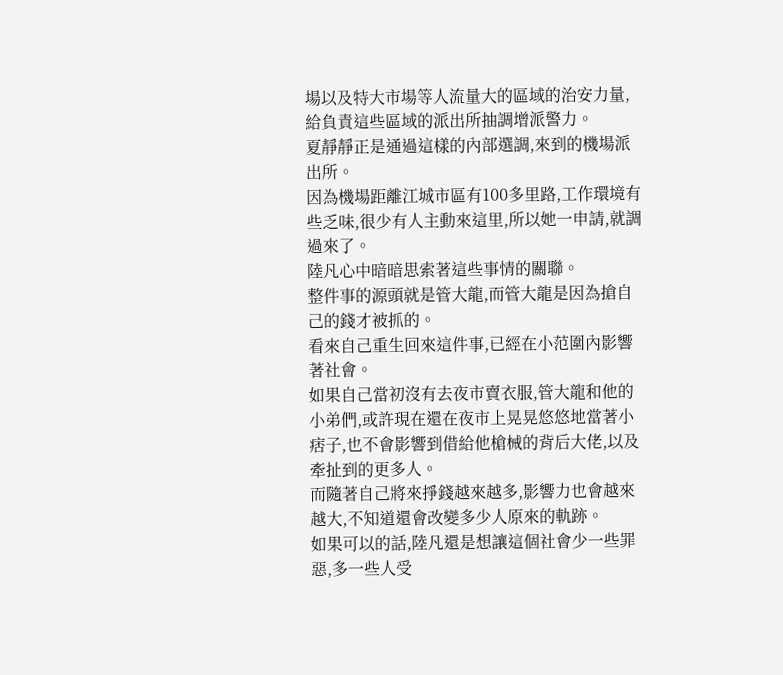場以及特大市場等人流量大的區域的治安力量,給負責這些區域的派出所抽調增派警力。
夏靜靜正是通過這樣的內部選調,來到的機場派出所。
因為機場距離江城市區有100多里路,工作環境有些乏味,很少有人主動來這里,所以她一申請,就調過來了。
陸凡心中暗暗思索著這些事情的關聯。
整件事的源頭就是管大龍,而管大龍是因為搶自己的錢才被抓的。
看來自己重生回來這件事,已經在小范圍內影響著社會。
如果自己當初沒有去夜市賣衣服,管大龍和他的小弟們,或許現在還在夜市上晃晃悠悠地當著小痞子,也不會影響到借給他槍械的背后大佬,以及牽扯到的更多人。
而隨著自己將來掙錢越來越多,影響力也會越來越大,不知道還會改變多少人原來的軌跡。
如果可以的話,陸凡還是想讓這個社會少一些罪惡,多一些人受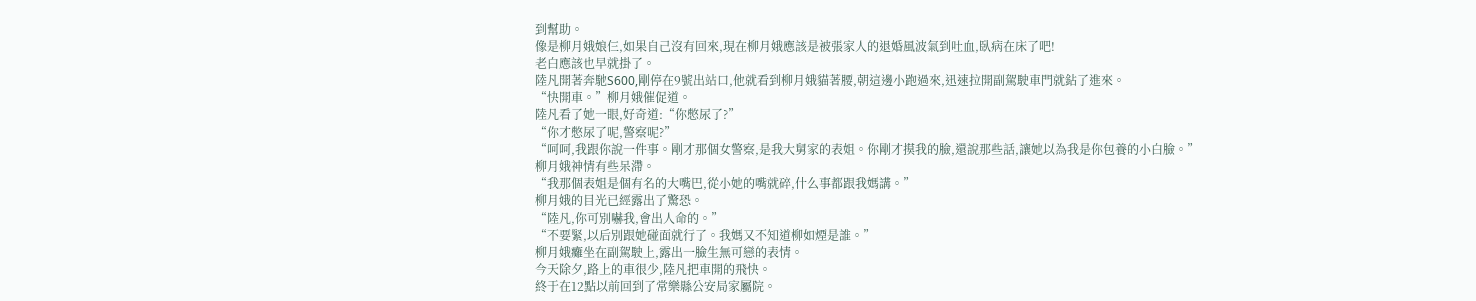到幫助。
像是柳月娥娘仨,如果自己沒有回來,現在柳月娥應該是被張家人的退婚風波氣到吐血,臥病在床了吧!
老白應該也早就掛了。
陸凡開著奔馳S600,剛停在9號出站口,他就看到柳月娥貓著腰,朝這邊小跑過來,迅速拉開副駕駛車門就鉆了進來。
“快開車。”柳月娥催促道。
陸凡看了她一眼,好奇道:“你憋尿了?”
“你才憋尿了呢,警察呢?”
“呵呵,我跟你說一件事。剛才那個女警察,是我大舅家的表姐。你剛才摸我的臉,還說那些話,讓她以為我是你包養的小白臉。”
柳月娥神情有些呆滯。
“我那個表姐是個有名的大嘴巴,從小她的嘴就碎,什么事都跟我媽講。”
柳月娥的目光已經露出了驚恐。
“陸凡,你可別嚇我,會出人命的。”
“不要緊,以后別跟她碰面就行了。我媽又不知道柳如煙是誰。”
柳月娥癱坐在副駕駛上,露出一臉生無可戀的表情。
今天除夕,路上的車很少,陸凡把車開的飛快。
終于在12點以前回到了常樂縣公安局家屬院。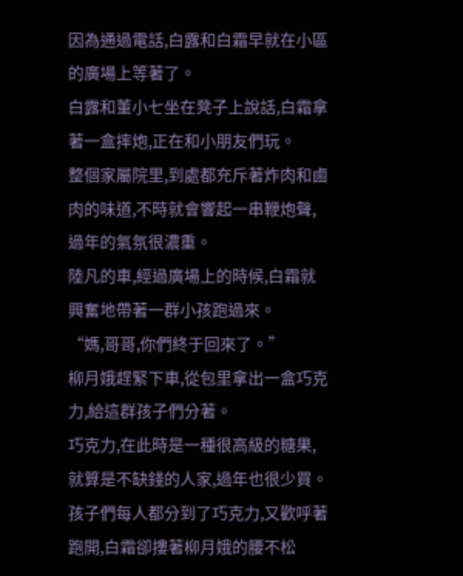因為通過電話,白露和白霜早就在小區的廣場上等著了。
白露和董小七坐在凳子上說話,白霜拿著一盒摔炮,正在和小朋友們玩。
整個家屬院里,到處都充斥著炸肉和鹵肉的味道,不時就會響起一串鞭炮聲,過年的氣氛很濃重。
陸凡的車,經過廣場上的時候,白霜就興奮地帶著一群小孩跑過來。
“媽,哥哥,你們終于回來了。”
柳月娥趕緊下車,從包里拿出一盒巧克力,給這群孩子們分著。
巧克力,在此時是一種很高級的糖果,就算是不缺錢的人家,過年也很少買。
孩子們每人都分到了巧克力,又歡呼著跑開,白霜卻摟著柳月娥的腰不松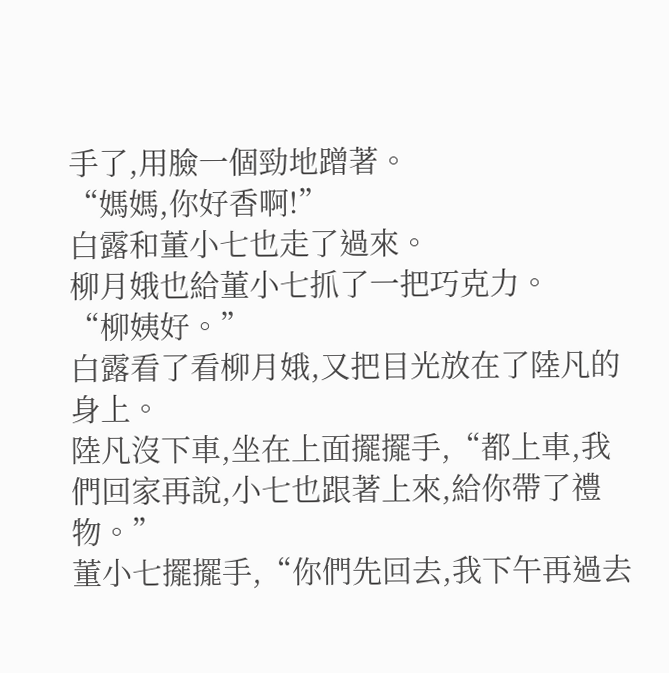手了,用臉一個勁地蹭著。
“媽媽,你好香啊!”
白露和董小七也走了過來。
柳月娥也給董小七抓了一把巧克力。
“柳姨好。”
白露看了看柳月娥,又把目光放在了陸凡的身上。
陸凡沒下車,坐在上面擺擺手,“都上車,我們回家再說,小七也跟著上來,給你帶了禮物。”
董小七擺擺手,“你們先回去,我下午再過去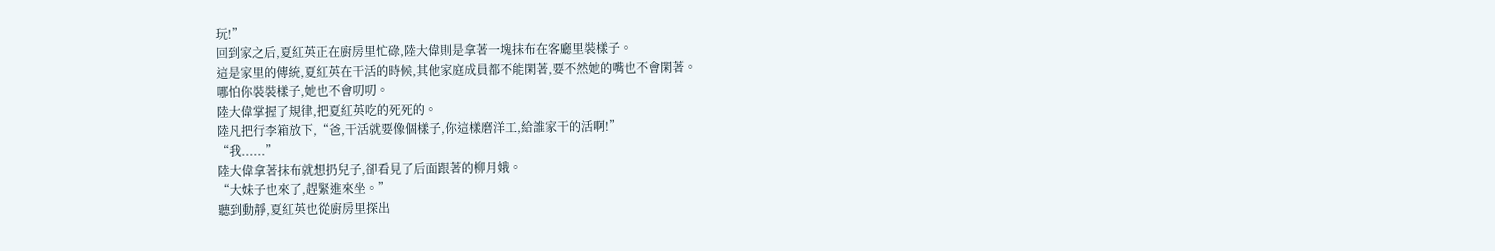玩!”
回到家之后,夏紅英正在廚房里忙碌,陸大偉則是拿著一塊抹布在客廳里裝樣子。
這是家里的傳統,夏紅英在干活的時候,其他家庭成員都不能閑著,要不然她的嘴也不會閑著。
哪怕你裝裝樣子,她也不會叨叨。
陸大偉掌握了規律,把夏紅英吃的死死的。
陸凡把行李箱放下,“爸,干活就要像個樣子,你這樣磨洋工,給誰家干的活啊!”
“我......”
陸大偉拿著抹布就想扔兒子,卻看見了后面跟著的柳月娥。
“大妹子也來了,趕緊進來坐。”
聽到動靜,夏紅英也從廚房里探出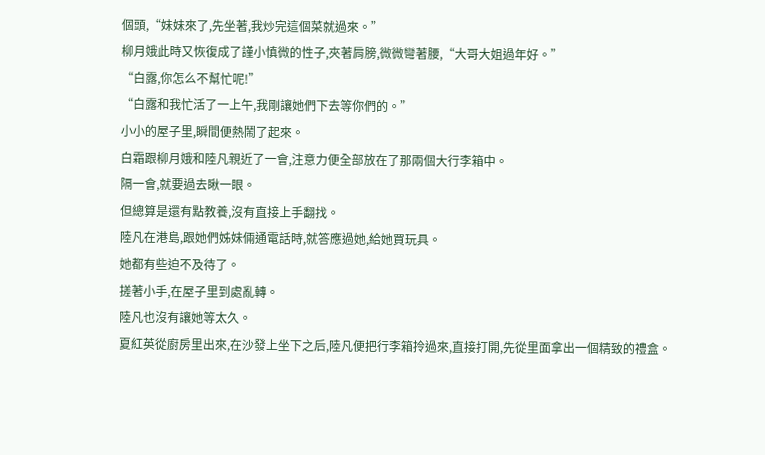個頭,“妹妹來了,先坐著,我炒完這個菜就過來。”
柳月娥此時又恢復成了謹小慎微的性子,夾著肩膀,微微彎著腰,“大哥大姐過年好。”
“白露,你怎么不幫忙呢!”
“白露和我忙活了一上午,我剛讓她們下去等你們的。”
小小的屋子里,瞬間便熱鬧了起來。
白霜跟柳月娥和陸凡親近了一會,注意力便全部放在了那兩個大行李箱中。
隔一會,就要過去瞅一眼。
但總算是還有點教養,沒有直接上手翻找。
陸凡在港島,跟她們姊妹倆通電話時,就答應過她,給她買玩具。
她都有些迫不及待了。
搓著小手,在屋子里到處亂轉。
陸凡也沒有讓她等太久。
夏紅英從廚房里出來,在沙發上坐下之后,陸凡便把行李箱拎過來,直接打開,先從里面拿出一個精致的禮盒。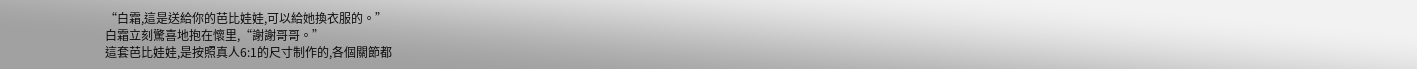“白霜,這是送給你的芭比娃娃,可以給她換衣服的。”
白霜立刻驚喜地抱在懷里,“謝謝哥哥。”
這套芭比娃娃,是按照真人6:1的尺寸制作的,各個關節都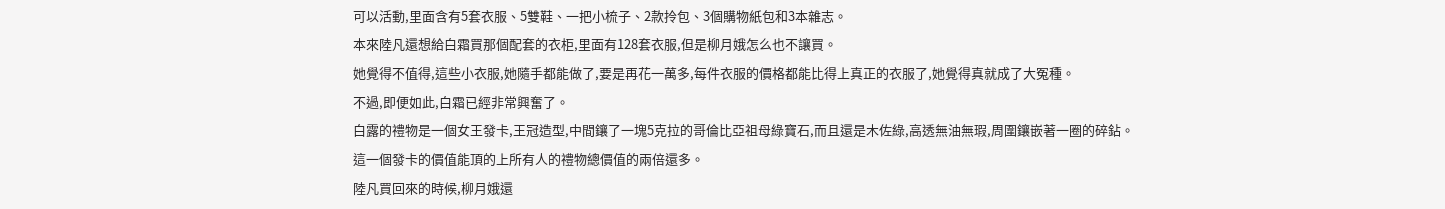可以活動,里面含有5套衣服、5雙鞋、一把小梳子、2款拎包、3個購物紙包和3本雜志。
本來陸凡還想給白霜買那個配套的衣柜,里面有128套衣服,但是柳月娥怎么也不讓買。
她覺得不值得,這些小衣服,她隨手都能做了,要是再花一萬多,每件衣服的價格都能比得上真正的衣服了,她覺得真就成了大冤種。
不過,即便如此,白霜已經非常興奮了。
白露的禮物是一個女王發卡,王冠造型,中間鑲了一塊5克拉的哥倫比亞祖母綠寶石,而且還是木佐綠,高透無油無瑕,周圍鑲嵌著一圈的碎鉆。
這一個發卡的價值能頂的上所有人的禮物總價值的兩倍還多。
陸凡買回來的時候,柳月娥還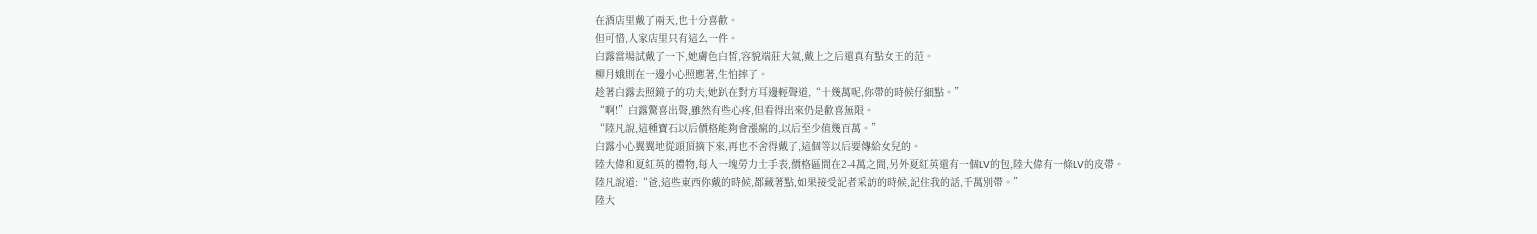在酒店里戴了兩天,也十分喜歡。
但可惜,人家店里只有這么一件。
白露當場試戴了一下,她膚色白皙,容貌端莊大氣,戴上之后還真有點女王的范。
柳月娥則在一邊小心照應著,生怕摔了。
趁著白露去照鏡子的功夫,她趴在對方耳邊輕聲道,“十幾萬呢,你帶的時候仔細點。”
“啊!”白露驚喜出聲,雖然有些心疼,但看得出來仍是歡喜無限。
“陸凡說,這種寶石以后價格能夠會漲瘋的,以后至少值幾百萬。”
白露小心翼翼地從頭頂摘下來,再也不舍得戴了,這個等以后要傳給女兒的。
陸大偉和夏紅英的禮物,每人一塊勞力士手表,價格區間在2-4萬之間,另外夏紅英還有一個LV的包,陸大偉有一條LV的皮帶。
陸凡說道:“爸,這些東西你戴的時候,都藏著點,如果接受記者采訪的時候,記住我的話,千萬別帶。”
陸大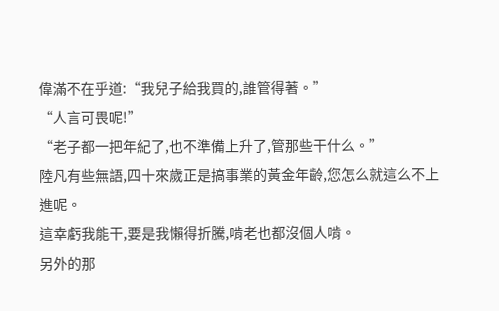偉滿不在乎道:“我兒子給我買的,誰管得著。”
“人言可畏呢!”
“老子都一把年紀了,也不準備上升了,管那些干什么。”
陸凡有些無語,四十來歲正是搞事業的黃金年齡,您怎么就這么不上進呢。
這幸虧我能干,要是我懶得折騰,啃老也都沒個人啃。
另外的那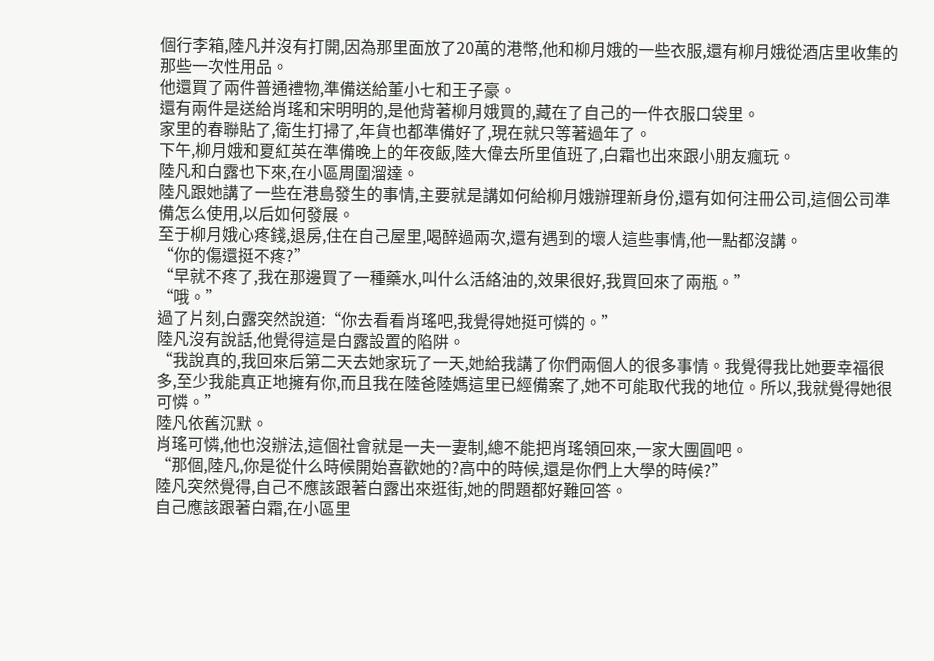個行李箱,陸凡并沒有打開,因為那里面放了20萬的港幣,他和柳月娥的一些衣服,還有柳月娥從酒店里收集的那些一次性用品。
他還買了兩件普通禮物,準備送給董小七和王子豪。
還有兩件是送給肖瑤和宋明明的,是他背著柳月娥買的,藏在了自己的一件衣服口袋里。
家里的春聯貼了,衛生打掃了,年貨也都準備好了,現在就只等著過年了。
下午,柳月娥和夏紅英在準備晚上的年夜飯,陸大偉去所里值班了,白霜也出來跟小朋友瘋玩。
陸凡和白露也下來,在小區周圍溜達。
陸凡跟她講了一些在港島發生的事情,主要就是講如何給柳月娥辦理新身份,還有如何注冊公司,這個公司準備怎么使用,以后如何發展。
至于柳月娥心疼錢,退房,住在自己屋里,喝醉過兩次,還有遇到的壞人這些事情,他一點都沒講。
“你的傷還挺不疼?”
“早就不疼了,我在那邊買了一種藥水,叫什么活絡油的,效果很好,我買回來了兩瓶。”
“哦。”
過了片刻,白露突然說道:“你去看看肖瑤吧,我覺得她挺可憐的。”
陸凡沒有說話,他覺得這是白露設置的陷阱。
“我說真的,我回來后第二天去她家玩了一天,她給我講了你們兩個人的很多事情。我覺得我比她要幸福很多,至少我能真正地擁有你,而且我在陸爸陸媽這里已經備案了,她不可能取代我的地位。所以,我就覺得她很可憐。”
陸凡依舊沉默。
肖瑤可憐,他也沒辦法,這個社會就是一夫一妻制,總不能把肖瑤領回來,一家大團圓吧。
“那個,陸凡,你是從什么時候開始喜歡她的?高中的時候,還是你們上大學的時候?”
陸凡突然覺得,自己不應該跟著白露出來逛街,她的問題都好難回答。
自己應該跟著白霜,在小區里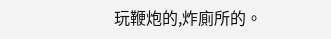玩鞭炮的,炸廁所的。